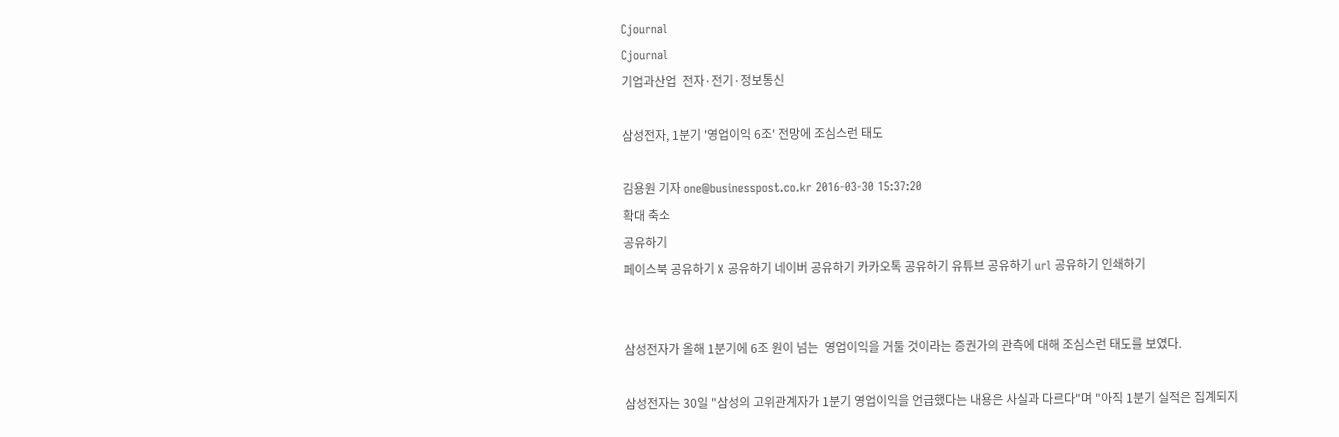Cjournal
Cjournal
기업과산업  전자·전기·정보통신

삼성전자, 1분기 '영업이익 6조' 전망에 조심스런 태도

김용원 기자 one@businesspost.co.kr 2016-03-30 15:37:20
확대 축소
공유하기
페이스북 공유하기 X 공유하기 네이버 공유하기 카카오톡 공유하기 유튜브 공유하기 url 공유하기 인쇄하기


삼성전자가 올해 1분기에 6조 원이 넘는  영업이익을 거둘 것이라는 증권가의 관측에 대해 조심스런 태도를 보였다.

삼성전자는 30일 "삼성의 고위관계자가 1분기 영업이익을 언급했다는 내용은 사실과 다르다"며 "아직 1분기 실적은 집계되지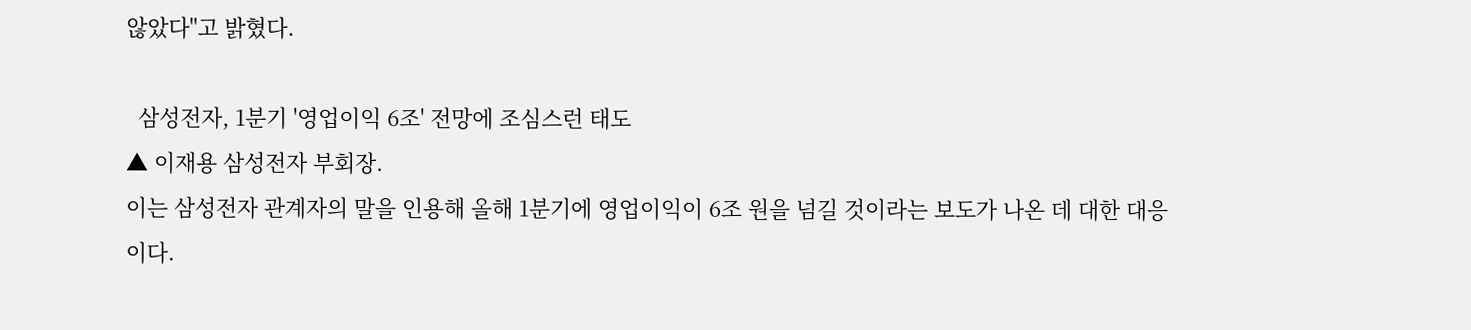않았다"고 밝혔다.

  삼성전자, 1분기 '영업이익 6조' 전망에 조심스런 태도
▲ 이재용 삼성전자 부회장.
이는 삼성전자 관계자의 말을 인용해 올해 1분기에 영업이익이 6조 원을 넘길 것이라는 보도가 나온 데 대한 대응이다.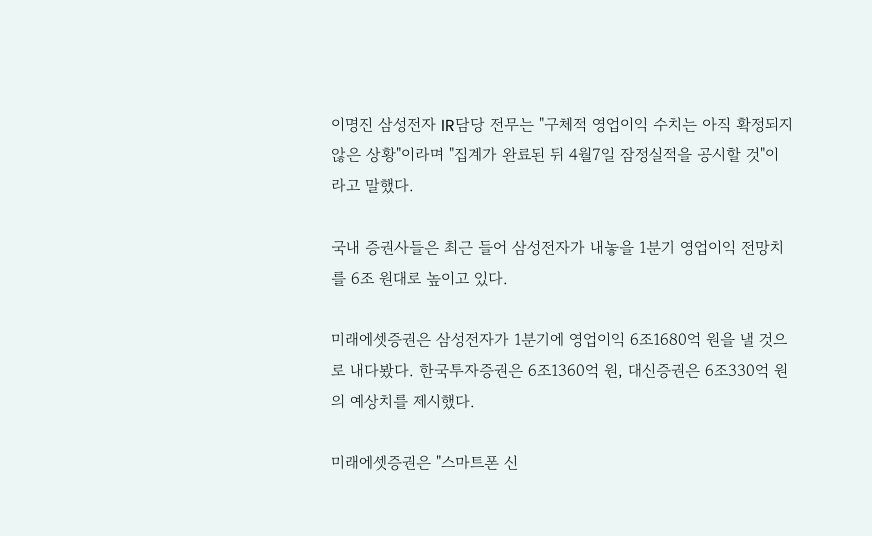이명진 삼성전자 IR담당 전무는 "구체적 영업이익 수치는 아직 확정되지 않은 상황"이라며 "집계가 완료된 뒤 4월7일 잠정실적을 공시할 것"이라고 말했다.

국내 증권사들은 최근 들어 삼성전자가 내놓을 1분기 영업이익 전망치를 6조 원대로 높이고 있다.

미래에셋증권은 삼성전자가 1분기에 영업이익 6조1680억 원을 낼 것으로 내다봤다. 한국투자증권은 6조1360억 원, 대신증권은 6조330억 원의 예상치를 제시했다.

미래에셋증권은 "스마트폰 신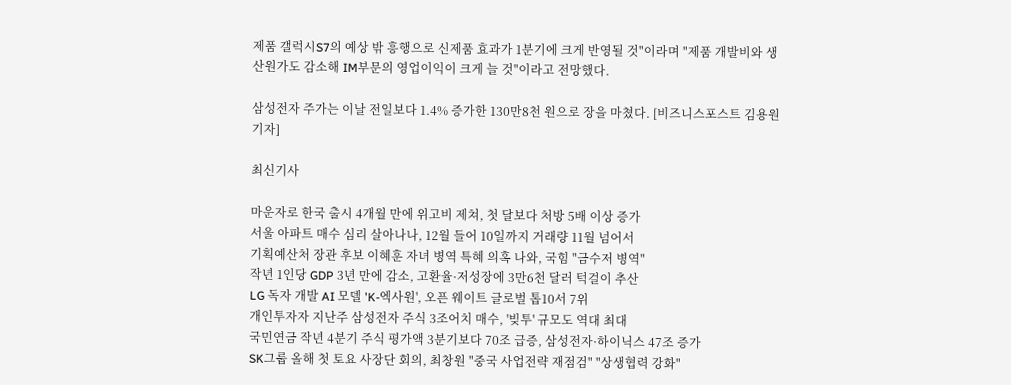제품 갤럭시S7의 예상 밖 흥행으로 신제품 효과가 1분기에 크게 반영될 것"이라며 "제품 개발비와 생산원가도 감소해 IM부문의 영업이익이 크게 늘 것"이라고 전망했다.

삼성전자 주가는 이날 전일보다 1.4% 증가한 130만8천 원으로 장을 마쳤다. [비즈니스포스트 김용원 기자]

최신기사

마운자로 한국 출시 4개월 만에 위고비 제쳐, 첫 달보다 처방 5배 이상 증가
서울 아파트 매수 심리 살아나나, 12월 들어 10일까지 거래량 11월 넘어서
기획예산처 장관 후보 이혜훈 자녀 병역 특혜 의혹 나와, 국힘 "금수저 병역"
작년 1인당 GDP 3년 만에 감소, 고환율·저성장에 3만6천 달러 턱걸이 추산
LG 독자 개발 AI 모델 'K-엑사원', 오픈 웨이트 글로벌 톱10서 7위
개인투자자 지난주 삼성전자 주식 3조어치 매수, '빚투' 규모도 역대 최대
국민연금 작년 4분기 주식 평가액 3분기보다 70조 급증, 삼성전자·하이닉스 47조 증가
SK그룹 올해 첫 토요 사장단 회의, 최창원 "중국 사업전략 재점검" "상생협력 강화"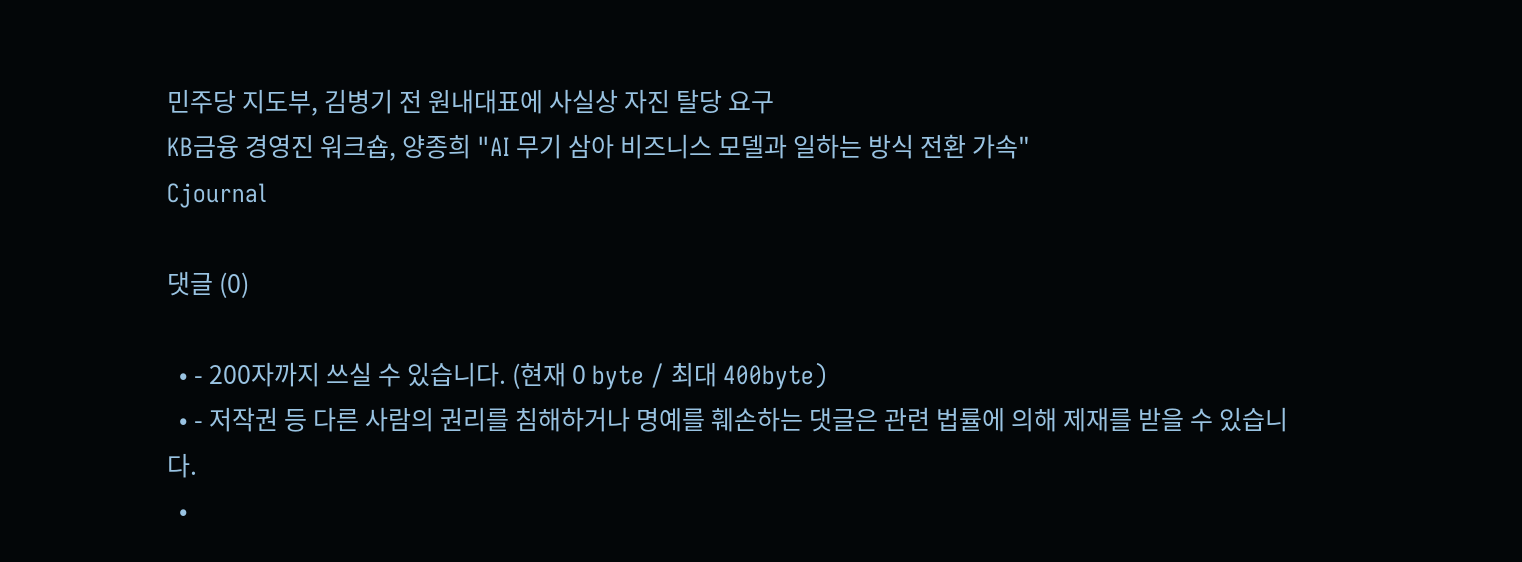민주당 지도부, 김병기 전 원내대표에 사실상 자진 탈당 요구
KB금융 경영진 워크숍, 양종희 "AI 무기 삼아 비즈니스 모델과 일하는 방식 전환 가속"
Cjournal

댓글 (0)

  • - 200자까지 쓰실 수 있습니다. (현재 0 byte / 최대 400byte)
  • - 저작권 등 다른 사람의 권리를 침해하거나 명예를 훼손하는 댓글은 관련 법률에 의해 제재를 받을 수 있습니다.
  •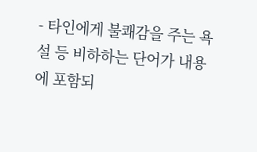- 타인에게 불쾌감을 주는 욕설 등 비하하는 단어가 내용에 포함되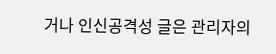거나 인신공격성 글은 관리자의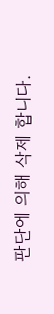판단에 의해 삭제 합니다.